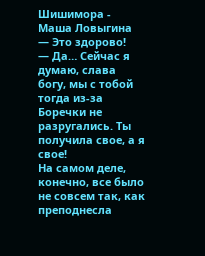Шишимора - Маша Ловыгина
— Это здорово!
— Да… Сейчас я думаю, слава богу, мы с тобой тогда из-за Боречки не разругались. Ты получила свое, а я свое!
На самом деле, конечно, все было не совсем так, как преподнесла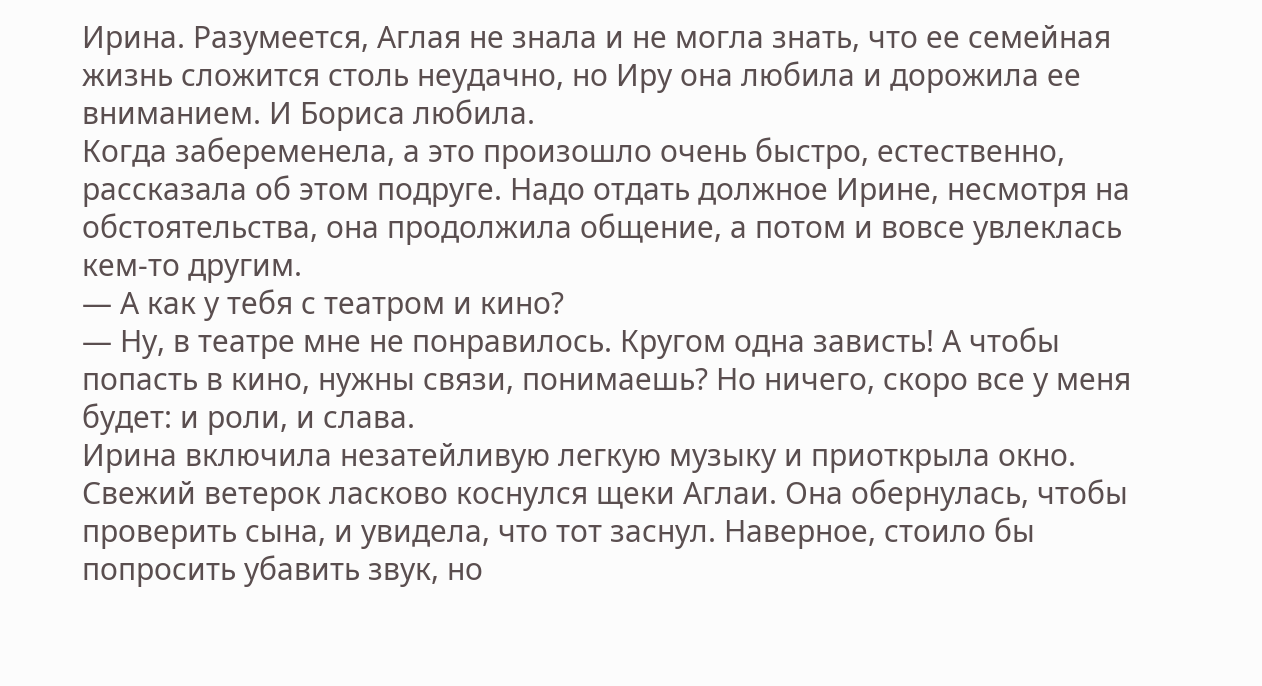Ирина. Разумеется, Аглая не знала и не могла знать, что ее семейная жизнь сложится столь неудачно, но Иру она любила и дорожила ее вниманием. И Бориса любила.
Когда забеременела, а это произошло очень быстро, естественно, рассказала об этом подруге. Надо отдать должное Ирине, несмотря на обстоятельства, она продолжила общение, а потом и вовсе увлеклась кем-то другим.
— А как у тебя с театром и кино?
— Ну, в театре мне не понравилось. Кругом одна зависть! А чтобы попасть в кино, нужны связи, понимаешь? Но ничего, скоро все у меня будет: и роли, и слава.
Ирина включила незатейливую легкую музыку и приоткрыла окно. Свежий ветерок ласково коснулся щеки Аглаи. Она обернулась, чтобы проверить сына, и увидела, что тот заснул. Наверное, стоило бы попросить убавить звук, но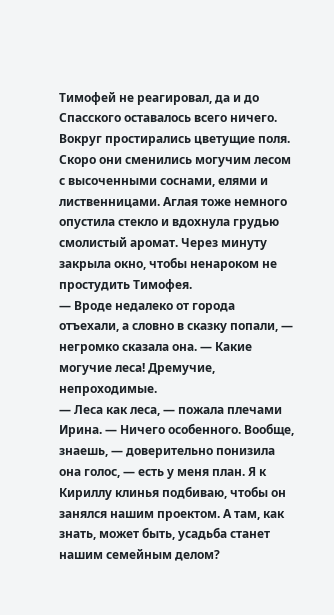Тимофей не реагировал, да и до Спасского оставалось всего ничего.
Вокруг простирались цветущие поля. Скоро они сменились могучим лесом с высоченными соснами, елями и лиственницами. Аглая тоже немного опустила стекло и вдохнула грудью смолистый аромат. Через минуту закрыла окно, чтобы ненароком не простудить Тимофея.
— Вроде недалеко от города отъехали, а словно в сказку попали, — негромко сказала она. — Какие могучие леса! Дремучие, непроходимые.
— Леса как леса, — пожала плечами Ирина. — Ничего особенного. Вообще, знаешь, — доверительно понизила она голос, — есть у меня план. Я к Кириллу клинья подбиваю, чтобы он занялся нашим проектом. А там, как знать, может быть, усадьба станет нашим семейным делом?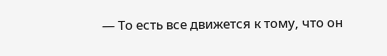— То есть все движется к тому, что он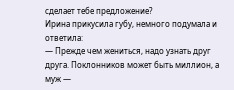сделает тебе предложение?
Ирина прикусила губу, немного подумала и ответила:
— Прежде чем жениться, надо узнать друг друга. Поклонников может быть миллион, а муж —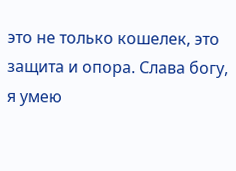это не только кошелек, это защита и опора. Слава богу, я умею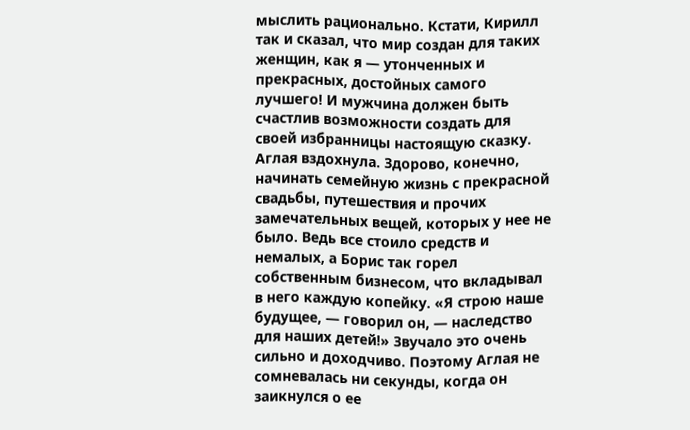мыслить рационально. Кстати, Кирилл так и сказал, что мир создан для таких женщин, как я — утонченных и прекрасных, достойных самого лучшего! И мужчина должен быть счастлив возможности создать для своей избранницы настоящую сказку.
Аглая вздохнула. Здорово, конечно, начинать семейную жизнь с прекрасной свадьбы, путешествия и прочих замечательных вещей, которых у нее не было. Ведь все стоило средств и немалых, а Борис так горел собственным бизнесом, что вкладывал в него каждую копейку. «Я строю наше будущее, — говорил он, — наследство для наших детей!» Звучало это очень сильно и доходчиво. Поэтому Аглая не сомневалась ни секунды, когда он заикнулся о ее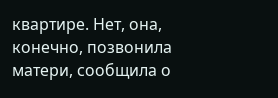квартире. Нет, она, конечно, позвонила матери, сообщила о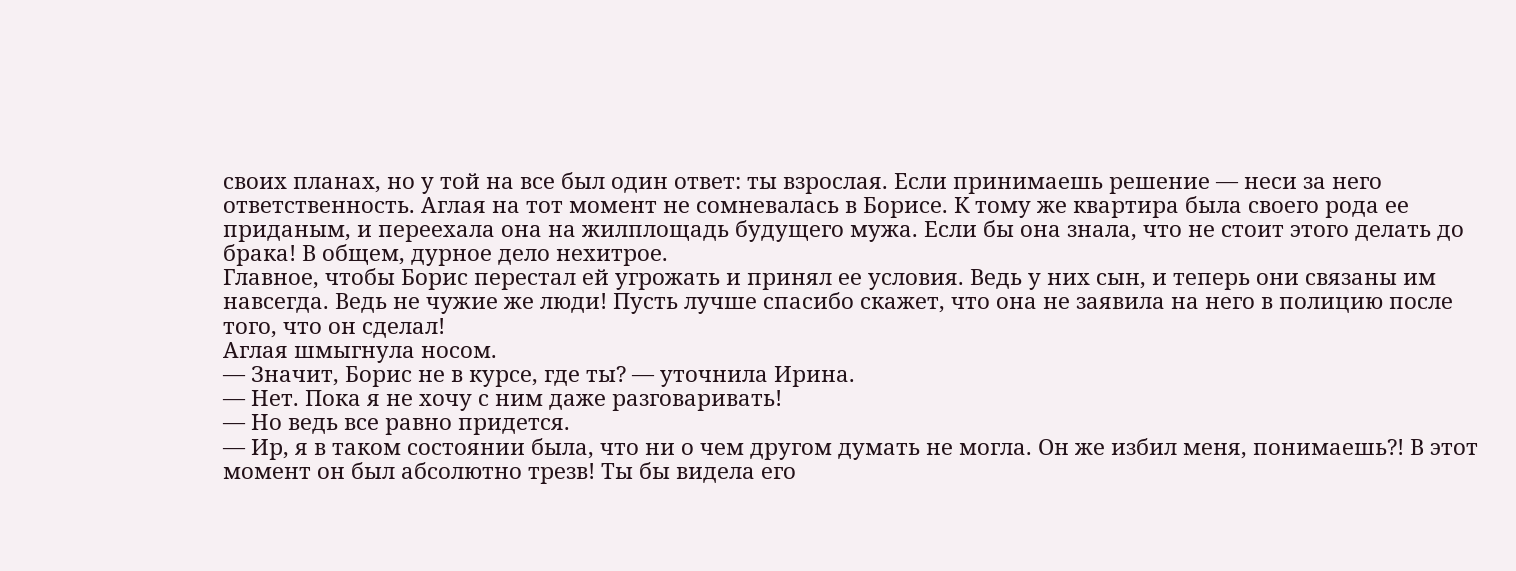своих планах, но у той на все был один ответ: ты взрослая. Если принимаешь решение — неси за него ответственность. Аглая на тот момент не сомневалась в Борисе. К тому же квартира была своего рода ее приданым, и переехала она на жилплощадь будущего мужа. Если бы она знала, что не стоит этого делать до брака! В общем, дурное дело нехитрое.
Главное, чтобы Борис перестал ей угрожать и принял ее условия. Ведь у них сын, и теперь они связаны им навсегда. Ведь не чужие же люди! Пусть лучше спасибо скажет, что она не заявила на него в полицию после того, что он сделал!
Аглая шмыгнула носом.
— Значит, Борис не в курсе, где ты? — уточнила Ирина.
— Нет. Пока я не хочу с ним даже разговаривать!
— Но ведь все равно придется.
— Ир, я в таком состоянии была, что ни о чем другом думать не могла. Он же избил меня, понимаешь?! В этот момент он был абсолютно трезв! Ты бы видела его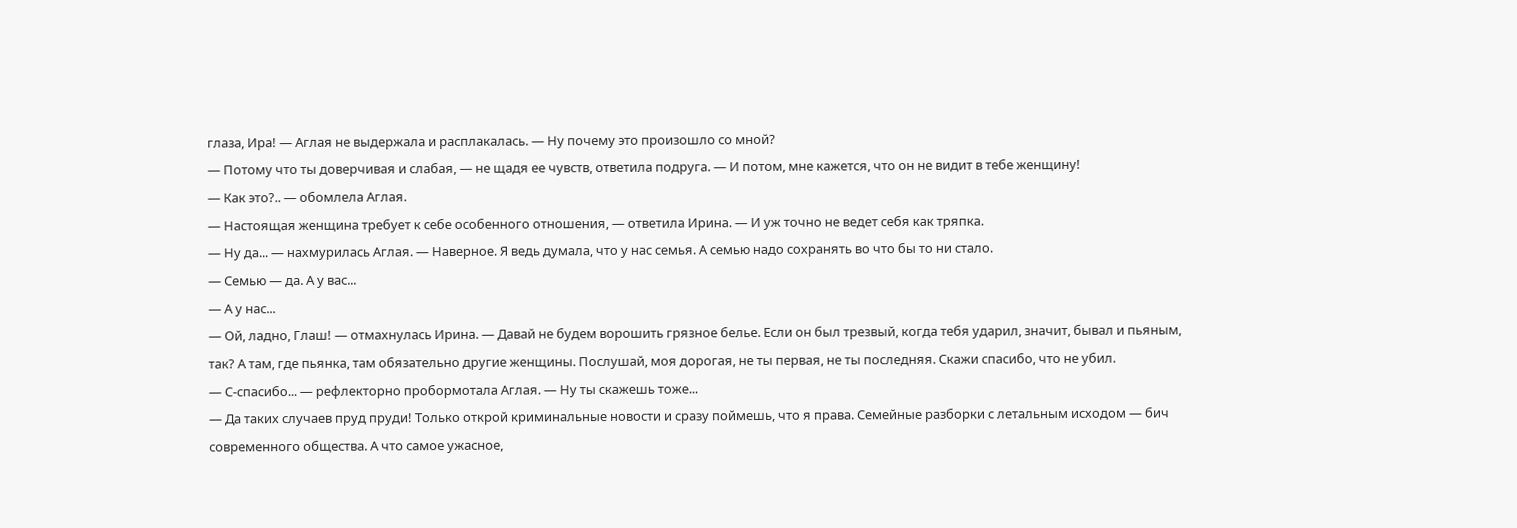глаза, Ира! — Аглая не выдержала и расплакалась. — Ну почему это произошло со мной?
— Потому что ты доверчивая и слабая, — не щадя ее чувств, ответила подруга. — И потом, мне кажется, что он не видит в тебе женщину!
— Как это?.. — обомлела Аглая.
— Настоящая женщина требует к себе особенного отношения, — ответила Ирина. — И уж точно не ведет себя как тряпка.
— Ну да... — нахмурилась Аглая. — Наверное. Я ведь думала, что у нас семья. А семью надо сохранять во что бы то ни стало.
— Семью — да. А у вас...
— А у нас...
— Ой, ладно, Глаш! — отмахнулась Ирина. — Давай не будем ворошить грязное белье. Если он был трезвый, когда тебя ударил, значит, бывал и пьяным, так? А там, где пьянка, там обязательно другие женщины. Послушай, моя дорогая, не ты первая, не ты последняя. Скажи спасибо, что не убил.
— С-спасибо... — рефлекторно пробормотала Аглая. — Ну ты скажешь тоже...
— Да таких случаев пруд пруди! Только открой криминальные новости и сразу поймешь, что я права. Семейные разборки с летальным исходом — бич современного общества. А что самое ужасное,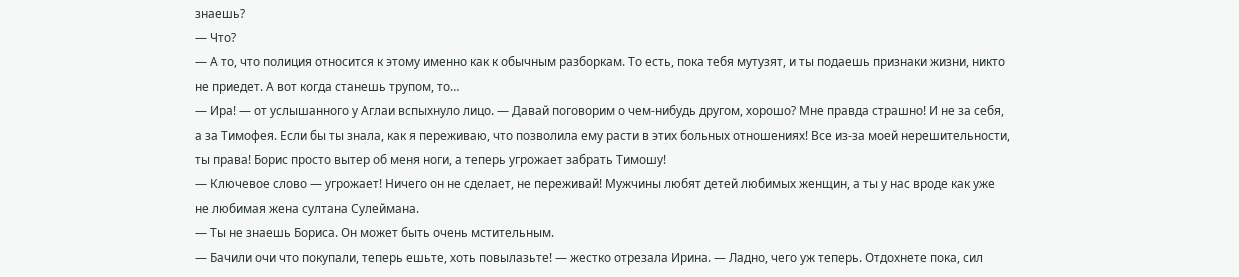знаешь?
— Что?
— А то, что полиция относится к этому именно как к обычным разборкам. То есть, пока тебя мутузят, и ты подаешь признаки жизни, никто не приедет. А вот когда станешь трупом, то…
— Ира! — от услышанного у Аглаи вспыхнуло лицо. — Давай поговорим о чем-нибудь другом, хорошо? Мне правда страшно! И не за себя, а за Тимофея. Если бы ты знала, как я переживаю, что позволила ему расти в этих больных отношениях! Все из-за моей нерешительности, ты права! Борис просто вытер об меня ноги, а теперь угрожает забрать Тимошу!
— Ключевое слово — угрожает! Ничего он не сделает, не переживай! Мужчины любят детей любимых женщин, а ты у нас вроде как уже не любимая жена султана Сулеймана.
— Ты не знаешь Бориса. Он может быть очень мстительным.
— Бачили очи что покупали, теперь ешьте, хоть повылазьте! — жестко отрезала Ирина. — Ладно, чего уж теперь. Отдохнете пока, сил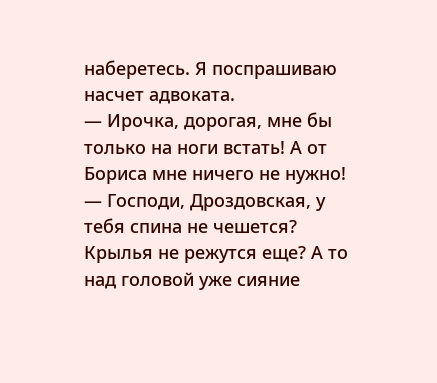наберетесь. Я поспрашиваю насчет адвоката.
— Ирочка, дорогая, мне бы только на ноги встать! А от Бориса мне ничего не нужно!
— Господи, Дроздовская, у тебя спина не чешется? Крылья не режутся еще? А то над головой уже сияние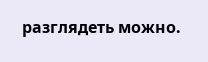разглядеть можно.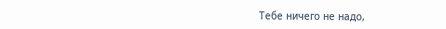Тебе ничего не надо,